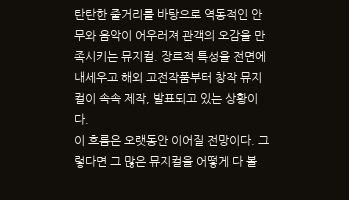탄탄한 줄거리를 바탕으로 역동적인 안무와 음악이 어우러져 관객의 오감을 만족시키는 뮤지컬. 장르적 특성을 전면에 내세우고 해외 고전작품부터 창작 뮤지컬이 속속 제작, 발표되고 있는 상황이다.
이 흐름은 오랫동안 이어질 전망이다. 그렇다면 그 많은 뮤지컬을 어떻게 다 볼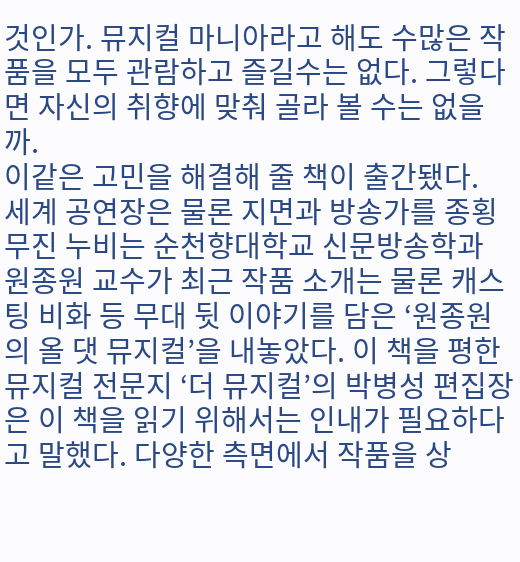것인가. 뮤지컬 마니아라고 해도 수많은 작품을 모두 관람하고 즐길수는 없다. 그렇다면 자신의 취향에 맞춰 골라 볼 수는 없을까.
이같은 고민을 해결해 줄 책이 출간됐다.
세계 공연장은 물론 지면과 방송가를 종횡무진 누비는 순천향대학교 신문방송학과 원종원 교수가 최근 작품 소개는 물론 캐스팅 비화 등 무대 뒷 이야기를 담은 ‘원종원의 올 댓 뮤지컬’을 내놓았다. 이 책을 평한 뮤지컬 전문지 ‘더 뮤지컬’의 박병성 편집장은 이 책을 읽기 위해서는 인내가 필요하다고 말했다. 다양한 측면에서 작품을 상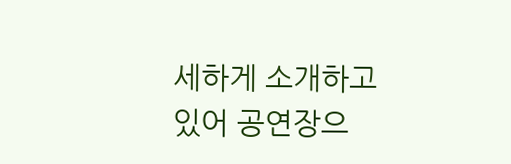세하게 소개하고 있어 공연장으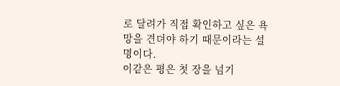로 달려가 직접 확인하고 싶은 욕망을 견뎌야 하기 때문이라는 설명이다.
이같은 평은 첫 장을 넘기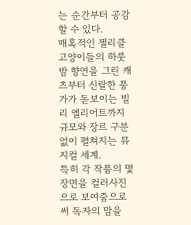는 순간부터 공감할 수 있다.
매혹적인 젤리클 고양이들의 하룻밤 향연을 그린 캐츠부터 신랄한 풍가가 돋보이는 빌리 엘리어트까지 규모와 장르 구분없이 펼쳐지는 뮤지컬 세계.
특히 각 작품의 몇 장면을 컬러사진으로 보여줌으로써 독자의 맘을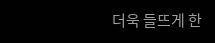더욱 들뜨게 한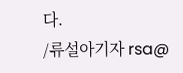다.
/류설아기자 rsa@